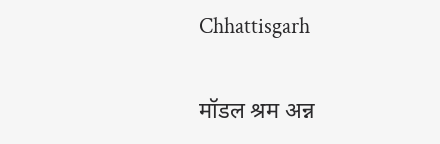Chhattisgarh

मॉडल श्रम अन्न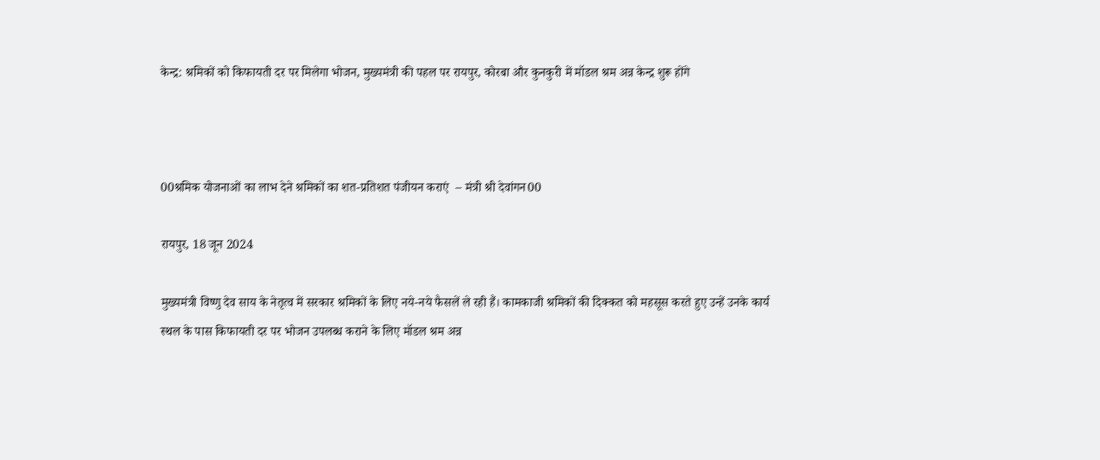केन्द्र: श्रमिकों को किफायती दर पर मिलेगा भोजन, मुख्यमंत्री की पहल पर रायपुर, कोरबा और कुनकुरी में मॉडल श्रम अन्न केन्द्र शुरू होंगे



00श्रमिक योजनाओं का लाभ देने श्रमिकों का शत-प्रतिशत पंजीयन कराएं  – मंत्री श्री देवांगन00

रायपुर, 18 जून 2024

मुख्यमंत्री विष्णु देव साय के नेतृत्व में सरकार श्रमिकों के लिए नये-नये फैसलें ले रही हैं। कामकाजी श्रमिकों की दिक्कत को महसूस करते हुए उन्हें उनके कार्य स्थल के पास किफायती दर पर भोजन उपलब्ध कराने के लिए मॉडल श्रम अन्न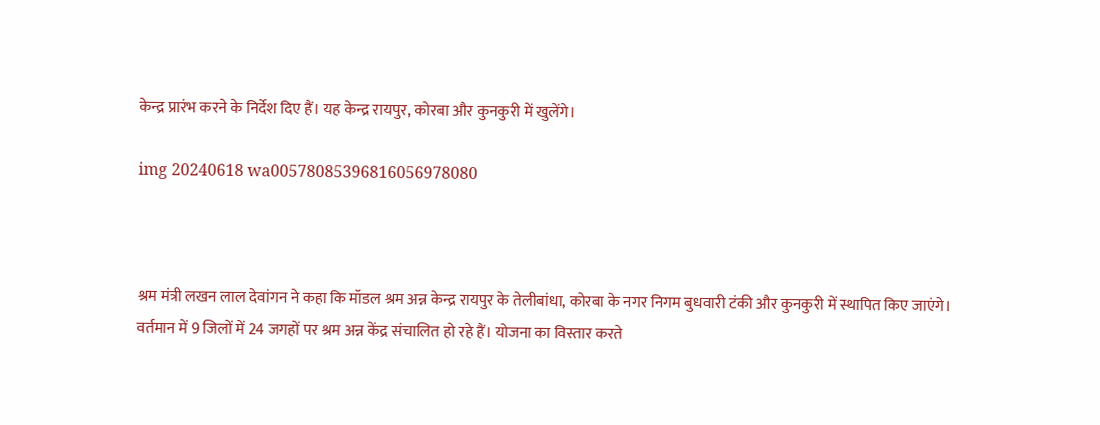केन्द्र प्रारंभ करने के निर्देश दिए हैं। यह केन्द्र रायपुर, कोरबा और कुनकुरी में खुलेंगे।

img 20240618 wa00578085396816056978080



श्रम मंत्री लखन लाल देवांगन ने कहा कि मॉडल श्रम अन्न केन्द्र रायपुर के तेलीबांधा, कोरबा के नगर निगम बुधवारी टंकी और कुनकुरी में स्थापित किए जाएंगे। वर्तमान में 9 जिलों में 24 जगहों पर श्रम अन्न केंद्र संचालित हो रहे हैं। योजना का विस्तार करते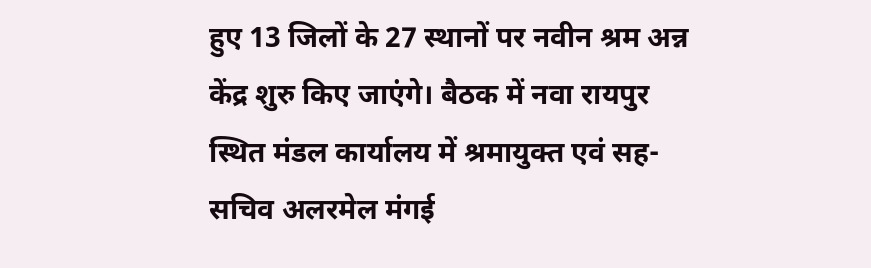हुए 13 जिलों के 27 स्थानों पर नवीन श्रम अन्न केंद्र शुरु किए जाएंगे। बैठक में नवा रायपुर स्थित मंडल कार्यालय में श्रमायुक्त एवं सह-सचिव अलरमेल मंगई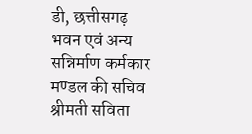डी, छत्तीसगढ़ भवन एवं अन्य सन्निर्माण कर्मकार मण्डल की सचिव श्रीमती सविता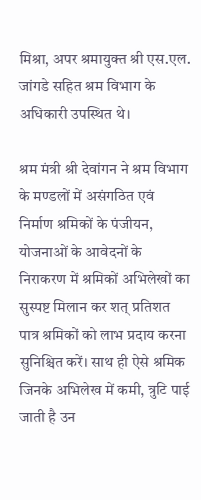मिश्रा, अपर श्रमायुक्त श्री एस.एल. जांगडे सहित श्रम विभाग के अधिकारी उपस्थित थे।

श्रम मंत्री श्री देवांगन ने श्रम विभाग के मण्डलों में असंगठित एवं निर्माण श्रमिकों के पंजीयन, योजनाओं के आवेदनों के निराकरण में श्रमिकों अभिलेखों का सुस्पष्ट मिलान कर शत् प्रतिशत पात्र श्रमिकों को लाभ प्रदाय करना सुनिश्चित करें। साथ ही ऐसे श्रमिक जिनके अभिलेख में कमी, त्रुटि पाई जाती है उन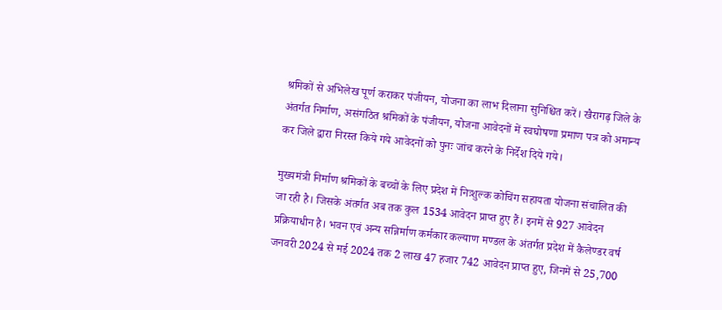श्रमिकों से अभिलेख पूर्ण कराकर पंजीयन, योजना का लाभ दिलाना सुनिश्चित करें। खैरागढ़ जिले के अंतर्गत निर्माण, असंगठित श्रमिकों के पंजीयन, योजना आवेदनों में स्वघोषणा प्रमाण पत्र को अमान्य कर जिले द्वारा निरस्त किये गये आवेदनों को पुनः जांच करने के निर्देश दिये गये।

मुख्यमंत्री निर्माण श्रमिकों के बच्चों के लिए प्रदेश में निःशुल्क कोचिंग सहायता योजना संचालित की जा रही है। जिसके अंतर्गत अब तक कुल 1534 आवेदन प्राप्त हुए हैं। इनमें से 927 आवेदन प्रक्रियाधीन है। भवन एवं अन्य सन्निर्माण कर्मकार कल्याण मण्डल के अंतर्गत प्रदेश में कैलेण्डर वर्ष जनवरी 2024 से मई 2024 तक 2 लाख 47 हजार 742 आवेदन प्राप्त हुए, जिनमें से 25,700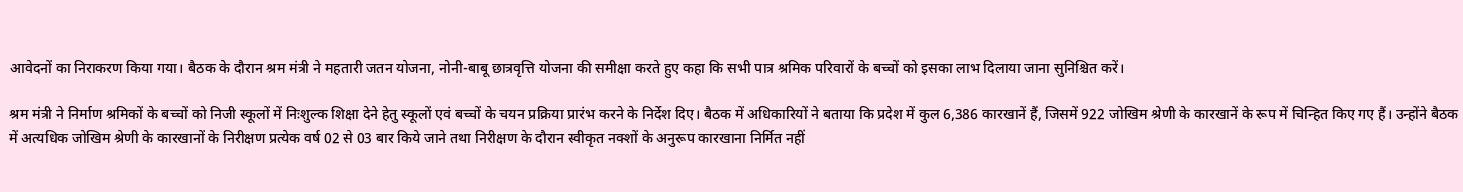आवेदनों का निराकरण किया गया। बैठक के दौरान श्रम मंत्री ने महतारी जतन योजना, नोनी-बाबू छात्रवृत्ति योजना की समीक्षा करते हुए कहा कि सभी पात्र श्रमिक परिवारों के बच्चों को इसका लाभ दिलाया जाना सुनिश्चित करें।

श्रम मंत्री ने निर्माण श्रमिकों के बच्चों को निजी स्कूलों में निःशुल्क शिक्षा देने हेतु स्कूलों एवं बच्चों के चयन प्रक्रिया प्रारंभ करने के निर्देश दिए। बैठक में अधिकारियों ने बताया कि प्रदेश में कुल 6,386 कारखानें हैं, जिसमें 922 जोखिम श्रेणी के कारखानें के रूप में चिन्हित किए गए हैं। उन्होंने बैठक में अत्यधिक जोखिम श्रेणी के कारखानों के निरीक्षण प्रत्येक वर्ष 02 से 03 बार किये जाने तथा निरीक्षण के दौरान स्वीकृत नक्शों के अनुरूप कारखाना निर्मित नहीं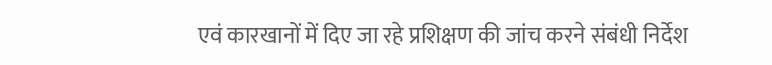एवं कारखानों में दिए जा रहे प्रशिक्षण की जांच करने संबंधी निर्देश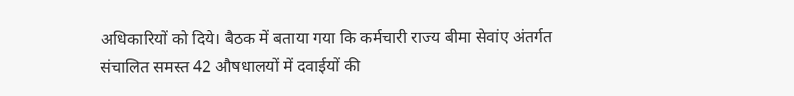अधिकारियों को दिये। बैठक में बताया गया कि कर्मचारी राज्य बीमा सेवांए अंतर्गत संचालित समस्त 42 औषधालयों में दवाईयों की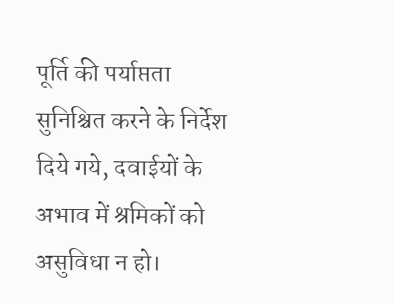पूर्ति की पर्याप्तता सुनिश्चित करने के निर्देश दिये गये, दवाईयों के अभाव में श्रमिकों को असुविधा न हो।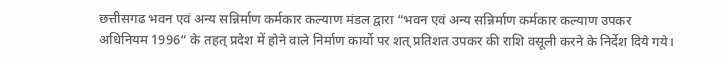छत्तीसगढ भवन एवं अन्य सन्निर्माण कर्मकार कल्याण मंडल द्वारा “भवन एवं अन्य सन्निर्माण कर्मकार कल्याण उपकर अधिनियम 1996“ के तहत् प्रदेश में होने वाले निर्माण कार्यो पर शत् प्रतिशत उपकर की राशि वसूली करने के निर्देश दिये गये।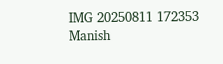IMG 20250811 172353
Manish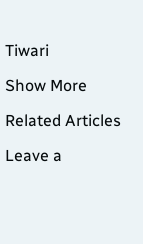Tiwari

Show More

Related Articles

Leave a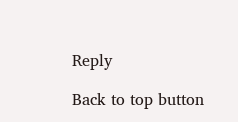Reply

Back to top button